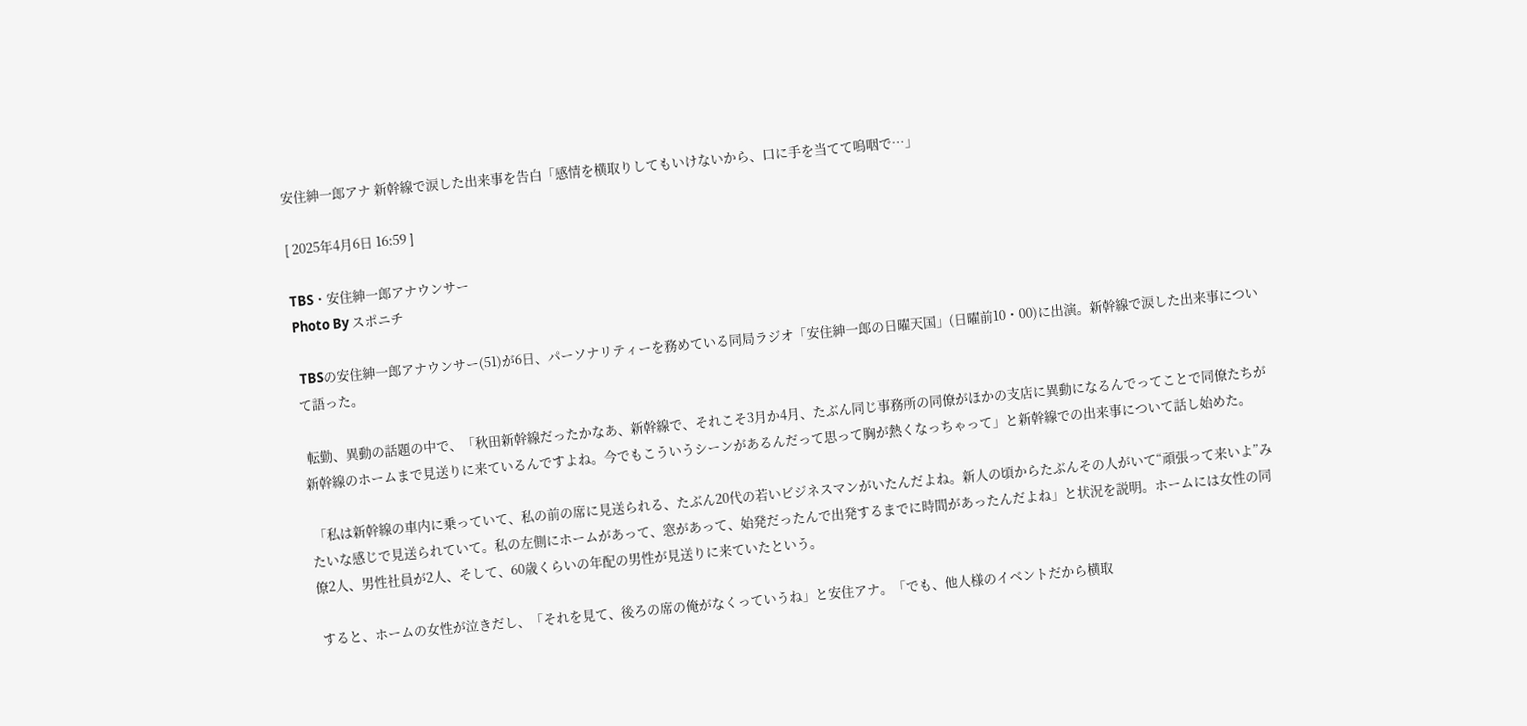安住紳一郎アナ 新幹線で涙した出来事を告白「感情を横取りしてもいけないから、口に手を当てて嗚咽で…」

[ 2025年4月6日 16:59 ]

TBS・安住紳一郎アナウンサー
Photo By スポニチ

 TBSの安住紳一郎アナウンサー(51)が6日、パーソナリティーを務めている同局ラジオ「安住紳一郎の日曜天国」(日曜前10・00)に出演。新幹線で涙した出来事について語った。

 転勤、異動の話題の中で、「秋田新幹線だったかなあ、新幹線で、それこそ3月か4月、たぶん同じ事務所の同僚がほかの支店に異動になるんでってことで同僚たちが新幹線のホームまで見送りに来ているんですよね。今でもこういうシーンがあるんだって思って胸が熱くなっちゃって」と新幹線での出来事について話し始めた。

 「私は新幹線の車内に乗っていて、私の前の席に見送られる、たぶん20代の若いビジネスマンがいたんだよね。新人の頃からたぶんその人がいて“頑張って来いよ”みたいな感じで見送られていて。私の左側にホームがあって、窓があって、始発だったんで出発するまでに時間があったんだよね」と状況を説明。ホームには女性の同僚2人、男性社員が2人、そして、60歳くらいの年配の男性が見送りに来ていたという。

 すると、ホームの女性が泣きだし、「それを見て、後ろの席の俺がなくっていうね」と安住アナ。「でも、他人様のイベントだから横取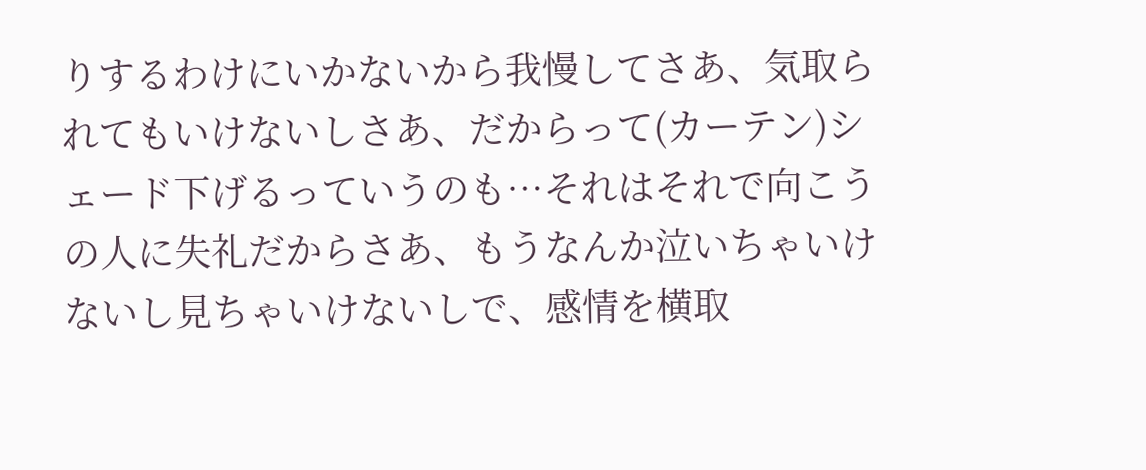りするわけにいかないから我慢してさあ、気取られてもいけないしさあ、だからって(カーテン)シェード下げるっていうのも…それはそれで向こうの人に失礼だからさあ、もうなんか泣いちゃいけないし見ちゃいけないしで、感情を横取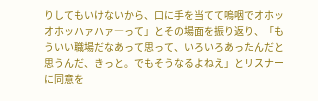りしてもいけないから、口に手を当てて嗚咽でオホッオホッハァハァ―って」とその場面を振り返り、「もういい職場だなあって思って、いろいろあったんだと思うんだ、きっと。でもそうなるよねえ」とリスナーに同意を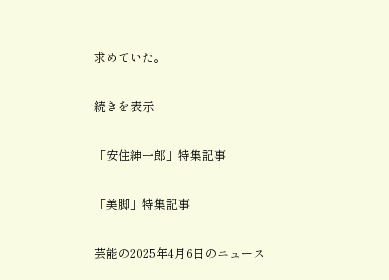求めていた。

続きを表示

「安住紳一郎」特集記事

「美脚」特集記事

芸能の2025年4月6日のニュース